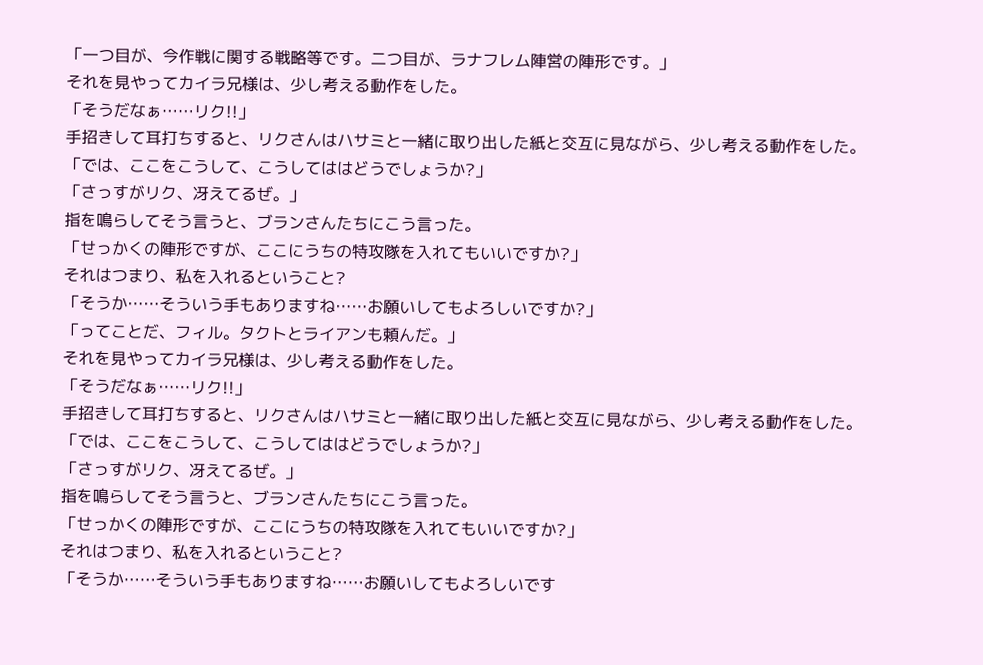「一つ目が、今作戦に関する戦略等です。二つ目が、ラナフレム陣営の陣形です。」
それを見やってカイラ兄様は、少し考える動作をした。
「そうだなぁ……リク!!」
手招きして耳打ちすると、リクさんはハサミと一緒に取り出した紙と交互に見ながら、少し考える動作をした。
「では、ここをこうして、こうしてははどうでしょうか?」
「さっすがリク、冴えてるぜ。」
指を鳴らしてそう言うと、ブランさんたちにこう言った。
「せっかくの陣形ですが、ここにうちの特攻隊を入れてもいいですか?」
それはつまり、私を入れるということ?
「そうか……そういう手もありますね……お願いしてもよろしいですか?」
「ってことだ、フィル。タクトとライアンも頼んだ。」
それを見やってカイラ兄様は、少し考える動作をした。
「そうだなぁ……リク!!」
手招きして耳打ちすると、リクさんはハサミと一緒に取り出した紙と交互に見ながら、少し考える動作をした。
「では、ここをこうして、こうしてははどうでしょうか?」
「さっすがリク、冴えてるぜ。」
指を鳴らしてそう言うと、ブランさんたちにこう言った。
「せっかくの陣形ですが、ここにうちの特攻隊を入れてもいいですか?」
それはつまり、私を入れるということ?
「そうか……そういう手もありますね……お願いしてもよろしいです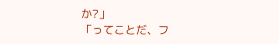か?」
「ってことだ、フ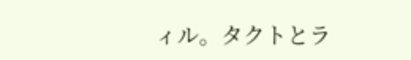ィル。タクトとラ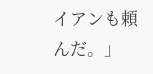イアンも頼んだ。」